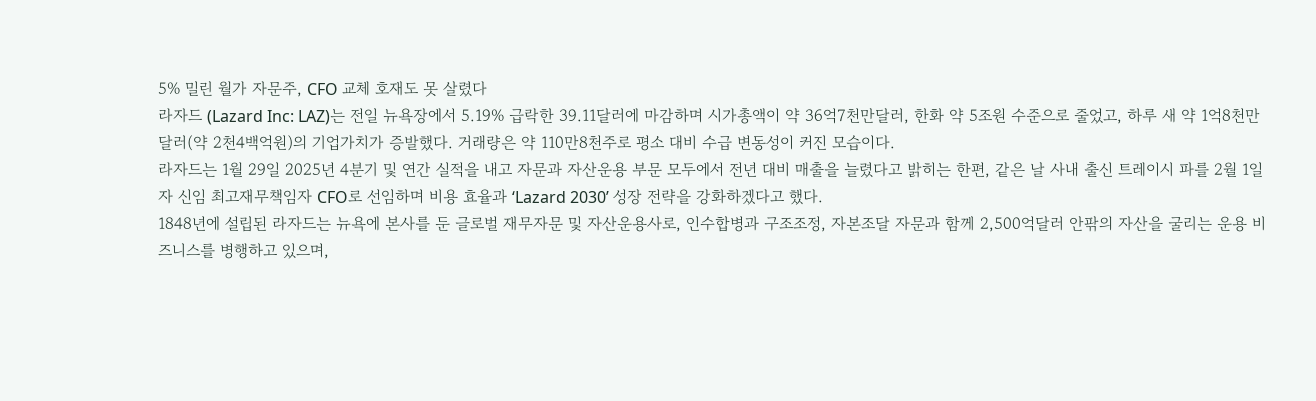5% 밀린 월가 자문주, CFO 교체 호재도 못 살렸다
라자드 (Lazard Inc: LAZ)는 전일 뉴욕장에서 5.19% 급락한 39.11달러에 마감하며 시가총액이 약 36억7천만달러, 한화 약 5조원 수준으로 줄었고, 하루 새 약 1억8천만달러(약 2천4백억원)의 기업가치가 증발했다. 거래량은 약 110만8천주로 평소 대비 수급 변동성이 커진 모습이다.
라자드는 1월 29일 2025년 4분기 및 연간 실적을 내고 자문과 자산운용 부문 모두에서 전년 대비 매출을 늘렸다고 밝히는 한편, 같은 날 사내 출신 트레이시 파를 2월 1일 자 신임 최고재무책임자 CFO로 선임하며 비용 효율과 ‘Lazard 2030’ 성장 전략을 강화하겠다고 했다.
1848년에 설립된 라자드는 뉴욕에 본사를 둔 글로벌 재무자문 및 자산운용사로, 인수합병과 구조조정, 자본조달 자문과 함께 2,500억달러 안팎의 자산을 굴리는 운용 비즈니스를 병행하고 있으며,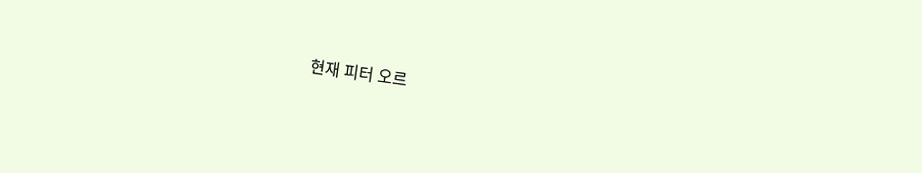현재 피터 오르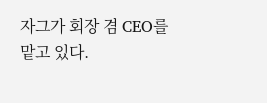자그가 회장 겸 CEO를 맡고 있다.